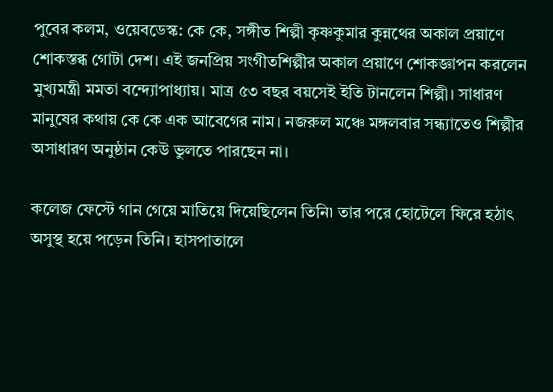পুবের কলম, ওয়েবডেস্ক: কে কে, সঙ্গীত শিল্পী কৃষ্ণকুমার কুন্নথের অকাল প্রয়াণে শোকস্তব্ধ গোটা দেশ। এই জনপ্রিয় সংগীতশিল্পীর অকাল প্রয়াণে শোকজ্ঞাপন করলেন মুখ্যমন্ত্রী মমতা বন্দ্যোপাধ্যায়। মাত্র ৫৩ বছর বয়সেই ইতি টানলেন শিল্পী। সাধারণ মানুষের কথায় কে কে এক আবেগের নাম। নজরুল মঞ্চে মঙ্গলবার সন্ধ্যাতেও শিল্পীর অসাধারণ অনুষ্ঠান কেউ ভুলতে পারছেন না।

কলেজ ফেস্টে গান গেয়ে মাতিয়ে দিয়েছিলেন তিনি৷ তার পরে হোটেলে ফিরে হঠাৎ অসুস্থ হয়ে পড়েন তিনি। হাসপাতালে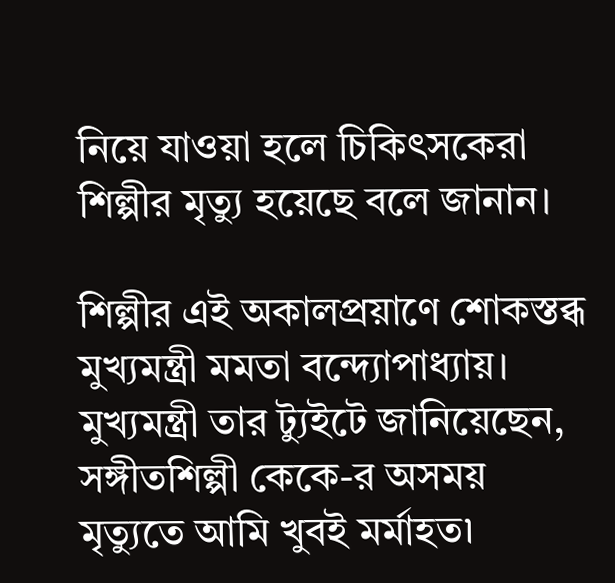নিয়ে যাওয়া হলে চিকিৎসকেরা শিল্পীর মৃত্যু হয়েছে বলে জানান।

শিল্পীর এই অকালপ্রয়াণে শোকস্তব্ধ মুখ্যমন্ত্রী মমতা বন্দ্যোপাধ্যায়। মুখ্যমন্ত্রী তার ট্যুইটে জানিয়েছেন, সঙ্গীতশিল্পী কেকে-র অসময় মৃত্যুতে আমি খুবই মর্মাহত৷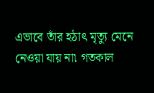এভাবে তাঁর হঠাৎ মৃত্যু মেনে নেওয়া যায় না৷ গতকাল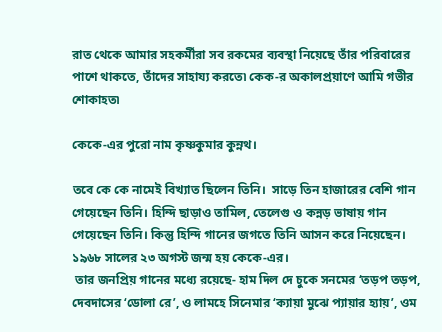রাত থেকে আমার সহকর্মীরা সব রকমের ব্যবস্থা নিয়েছে তাঁর পরিবারের পাশে থাকতে, তাঁদের সাহায্য করতে৷ কেক-র অকালপ্রয়াণে আমি গভীর শোকাহত৷

কেকে-এর পুরো নাম কৃষ্ণকুমার কুন্নথ।

তবে কে কে নামেই বিখ্যাত ছিলেন তিনি।  সাড়ে তিন হাজারের বেশি গান গেয়েছেন তিনি। হিন্দি ছাড়াও তামিল, তেলেগু ও কন্নড় ভাষায় গান গেয়েছেন তিনি। কিন্তু হিন্দি গানের জগতে তিনি আসন করে নিয়েছেন। ১৯৬৮ সালের ২৩ অগস্ট জন্ম হয় কেকে-এর।
 তার জনপ্রিয় গানের মধ্যে রয়েছে- হাম দিল দে চুকে সনমের ‘তড়প তড়প, দেবদাসের ‘ডোলা রে’, ও লামহে সিনেমার ‘ক্যায়া মুঝে প্যায়ার হ্যায়’, ওম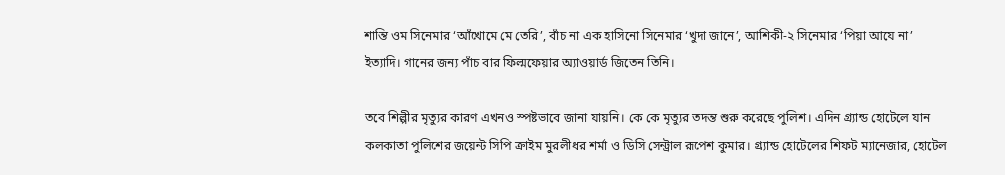শান্তি ওম সিনেমার ‘আঁখোমে মে তেরি’, বাঁচ না এক হাসিনো সিনেমার ‘খুদা জানে’, আশিকী-২ সিনেমার ‘পিয়া আযে না’ ইত্যাদি। গানের জন্য পাঁচ বার ফিল্মফেয়ার অ্যাওয়ার্ড জিতেন তিনি।

তবে শিল্পীর মৃত্যুর কারণ এখনও স্পষ্টভাবে জানা যায়নি। কে কে মৃত্যুর তদন্ত শুরু করেছে পুলিশ। এদিন গ্র্যান্ড হোটেলে যান কলকাতা পুলিশের জয়েন্ট সিপি ক্রাইম মুরলীধর শর্মা ও ডিসি সেন্ট্রাল রূপেশ কুমার। গ্র্যান্ড হোটেলের শিফট ম্যানেজার, হোটেল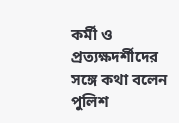কর্মী ও প্রত্যক্ষদর্শীদের সঙ্গে কথা বলেন পুলিশ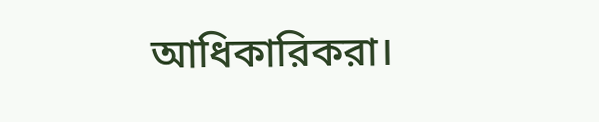আধিকারিকরা।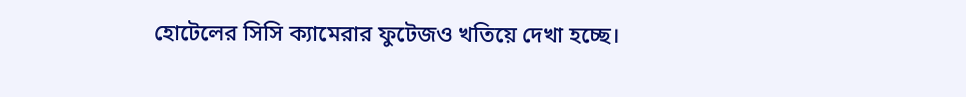হোটেলের সিসি ক্যামেরার ফুটেজও খতিয়ে দেখা হচ্ছে।